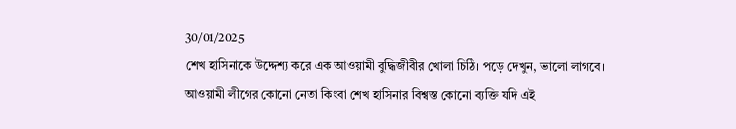30/01/2025
শেখ হাসিনাকে উদ্দেশ্য করে এক আওয়ামী বুদ্ধিজীবীর খোলা চিঠি। পড়ে দেখুন, ভালো লাগবে।
আওয়ামী লীগের কোনো নেতা কিংবা শেখ হাসিনার বিশ্বস্ত কোনো ব্যক্তি যদি এই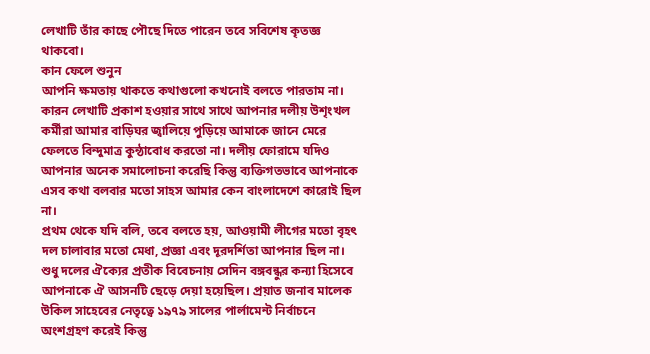লেখাটি তাঁর কাছে পৌছে দিতে পারেন তবে সবিশেষ কৃতজ্ঞ থাকবো।
কান ফেলে শুনুন
আপনি ক্ষমতায় থাকতে কথাগুলো কখনোই বলতে পারতাম না। কারন লেখাটি প্রকাশ হওয়ার সাথে সাথে আপনার দলীয় উশৃংখল কর্মীরা আমার বাড়িঘর জ্বালিয়ে পুড়িয়ে আমাকে জানে মেরে ফেলতে বিন্দুমাত্র কুন্ঠাবোধ করতো না। দলীয় ফোরামে যদিও আপনার অনেক সমালোচনা করেছি কিন্তু ব্যক্তিগতভাবে আপনাকে এসব কথা বলবার মতো সাহস আমার কেন বাংলাদেশে কারোই ছিল না।
প্রথম থেকে যদি বলি, তবে বলতে হয়, আওয়ামী লীগের মতো বৃহৎ দল চালাবার মতো মেধা, প্রজ্ঞা এবং দূরদর্শিতা আপনার ছিল না। শুধু দলের ঐক্যের প্রতীক বিবেচনায় সেদিন বঙ্গবন্ধুর কন্যা হিসেবে আপনাকে ঐ আসনটি ছেড়ে দেয়া হয়েছিল। প্রয়াত জনাব মালেক উকিল সাহেবের নেতৃত্বে ১৯৭৯ সালের পার্লামেন্ট নির্বাচনে অংশগ্রহণ করেই কিন্তু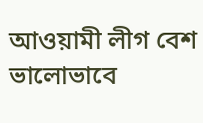আওয়ামী লীগ বেশ ভালোভাবে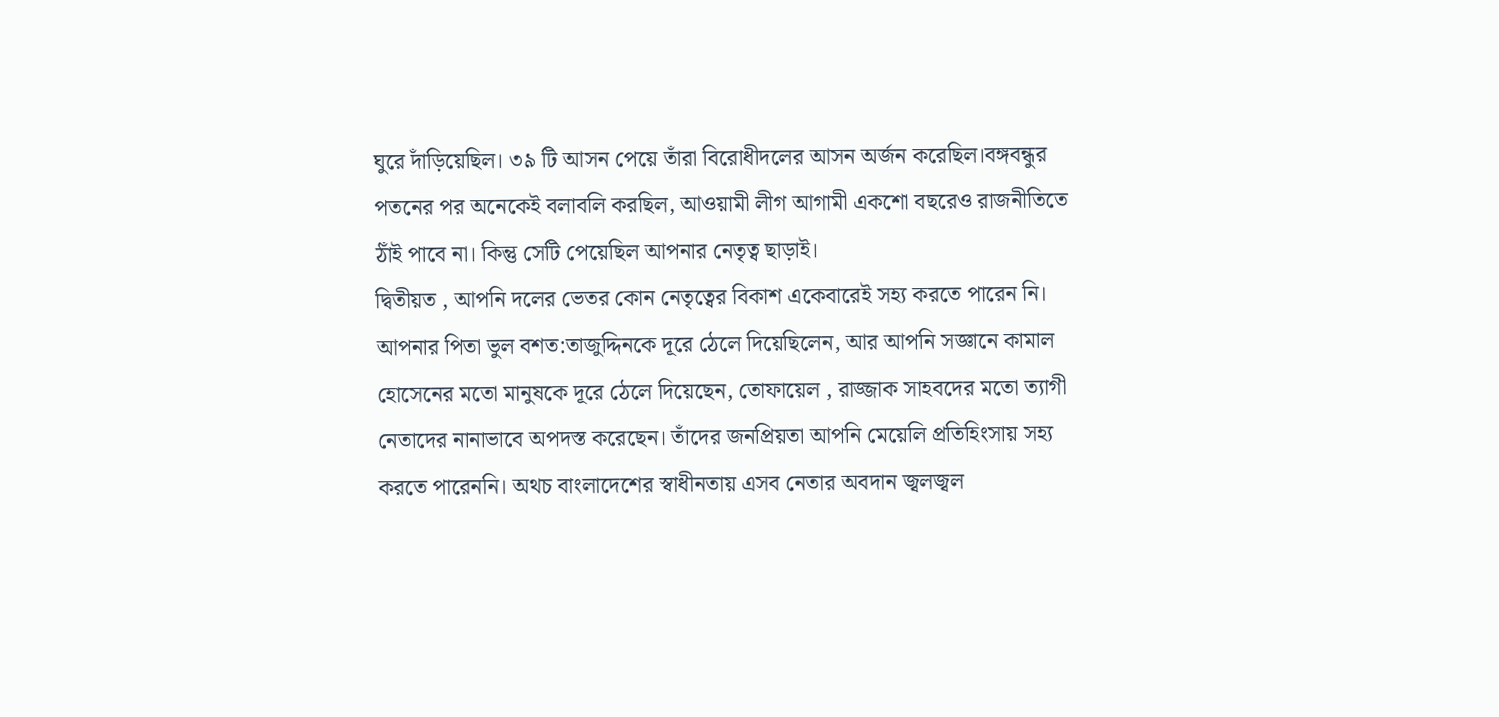ঘুরে দাঁড়িয়েছিল। ৩৯ টি আসন পেয়ে তাঁরা বিরোধীদলের আসন অর্জন করেছিল।বঙ্গবন্ধুর পতনের পর অনেকেই বলাবলি করছিল, আওয়ামী লীগ আগামী একশো বছরেও রাজনীতিতে ঠাঁই পাবে না। কিন্তু সেটি পেয়েছিল আপনার নেতৃত্ব ছাড়াই।
দ্বিতীয়ত , আপনি দলের ভেতর কোন নেতৃত্বের বিকাশ একেবারেই সহ্য করতে পারেন নি। আপনার পিতা ভুল বশত:তাজুদ্দিনকে দূরে ঠেলে দিয়েছিলেন, আর আপনি সজ্ঞানে কামাল হোসেনের মতো মানুষকে দূরে ঠেলে দিয়েছেন, তোফায়েল , রাজ্জাক সাহবদের মতো ত্যাগী নেতাদের নানাভাবে অপদস্ত করেছেন। তাঁদের জনপ্রিয়তা আপনি মেয়েলি প্রতিহিংসায় সহ্য করতে পারেননি। অথচ বাংলাদেশের স্বাধীনতায় এসব নেতার অবদান জ্বলজ্বল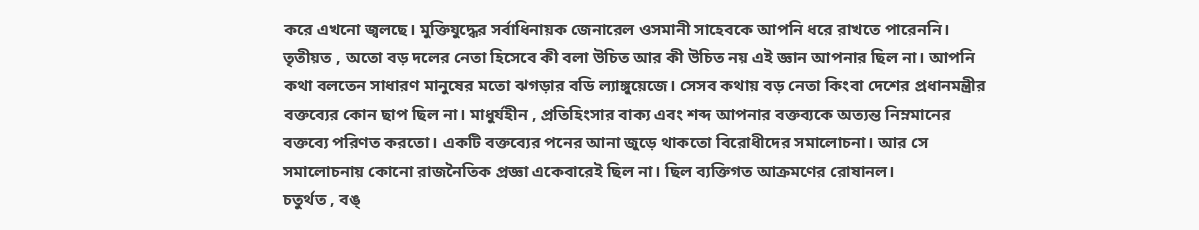করে এখনো জ্বলছে। মুক্তিযুদ্ধের সর্বাধিনায়ক জেনারেল ওসমানী সাহেবকে আপনি ধরে রাখতে পারেননি।
তৃতীয়ত , অতো বড় দলের নেতা হিসেবে কী বলা উচিত আর কী উচিত নয় এই জ্ঞান আপনার ছিল না। আপনি কথা বলতেন সাধারণ মানুষের মতো ঝগড়ার বডি ল্যাঙ্গুয়েজে। সেসব কথায় বড় নেতা কিংবা দেশের প্রধানমন্ত্রীর বক্তব্যের কোন ছাপ ছিল না। মাধুর্যহীন , প্রতিহিংসার বাক্য এবং শব্দ আপনার বক্তব্যকে অত্যন্ত নিম্নমানের বক্তব্যে পরিণত করতো। একটি বক্তব্যের পনের আনা জুড়ে থাকতো বিরোধীদের সমালোচনা। আর সে সমালোচনায় কোনো রাজনৈতিক প্রজ্ঞা একেবারেই ছিল না। ছিল ব্যক্তিগত আক্রমণের রোষানল।
চতুর্থত , বঙ্